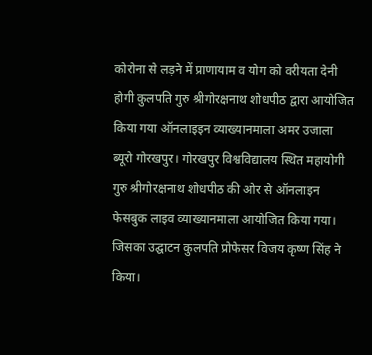कोरोना से लड़ने में प्राणायाम व योग को वरीयता देनी होगी कुलपति गुरु श्रीगोरक्षनाथ शोधपीठ द्वारा आयोजित किया गया ऑनलाइइन व्याख्यानमाला अमर उजाला ब्यूरो गोरखपुर। गोरखपुर विश्वविद्यालय स्थित महायोगी गुरु श्रीगोरक्षनाथ शोधपीठ की ओर से ऑनलाइन फेसबुक लाइव व्याख्यानमाला आयोजित किया गया। जिसका उद्घाटन कुलपति प्रोफेसर विजय कृष्ण सिंह ने किया।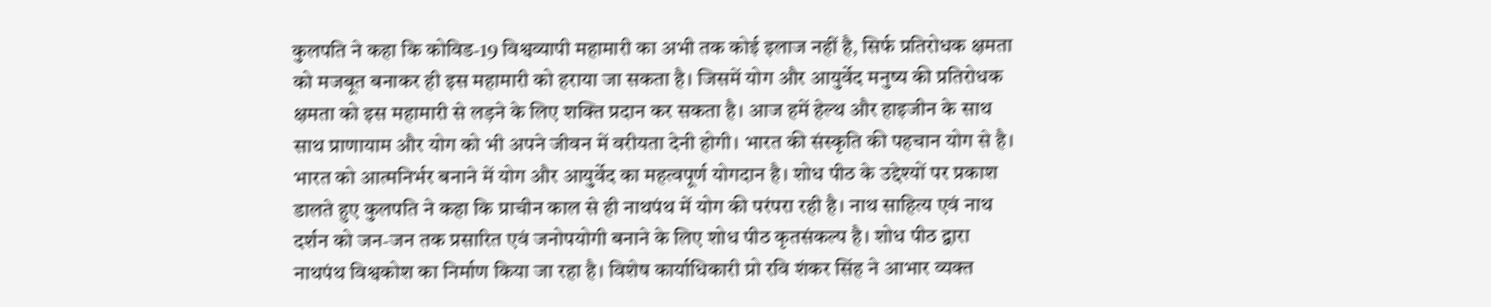कुलपति ने कहा कि कोविड-19 विश्वव्यापी महामारी का अभी तक कोई इलाज नहीं है, सिर्फ प्रतिरोधक क्षमता को मजबूत बनाकर ही इस महामारी को हराया जा सकता है। जिसमें योग और आयुर्वेद मनुष्य की प्रतिरोधक क्षमता को इस महामारी से लड़ने के लिए शक्ति प्रदान कर सकता है। आज हमें हेल्थ और हाइजीन के साथ साथ प्राणायाम और योग को भी अपने जीवन में वरीयता देनी होगी। भारत की संस्कृति की पहचान योग से है। भारत को आत्मनिर्भर बनाने में योग और आयुर्वेद का महत्वपूर्ण योगदान है। शोध पीठ के उद्देश्यों पर प्रकाश डालते हुए कुलपति ने कहा कि प्राचीन काल से ही नाथपंथ में योग की परंपरा रही है। नाथ साहित्य एवं नाथ दर्शन को जन-जन तक प्रसारित एवं जनोपयोगी बनाने के लिए शोध पीठ कृतसंकल्प है। शोध पीठ द्वारा नाथपंथ विश्वकोश का निर्माण किया जा रहा है। विशेष कार्याधिकारी प्रो रवि शंकर सिंह ने आभार व्यक्त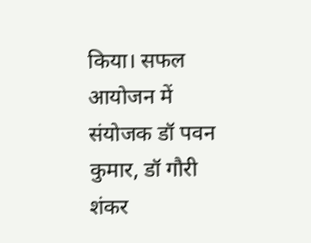किया। सफल आयोजन में संयोजक डॉ पवन कुमार, डॉ गौरी शंकर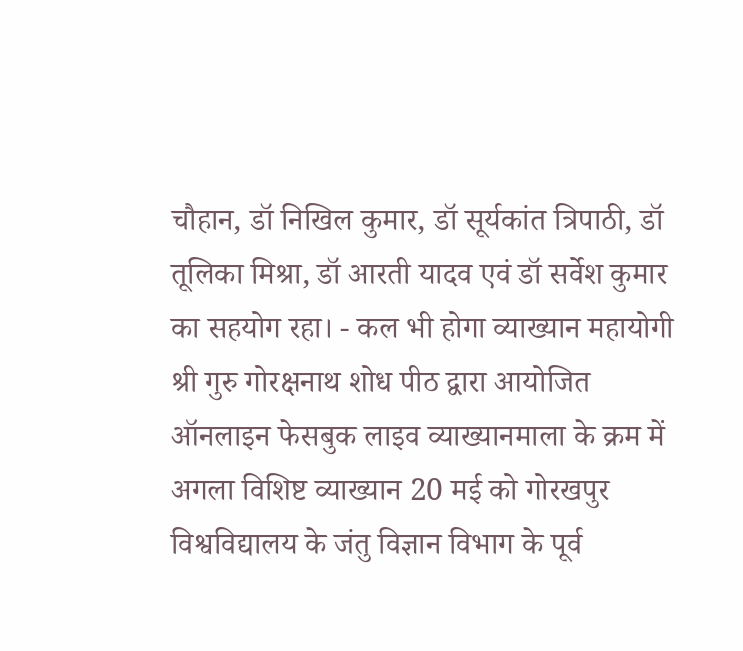चौहान, डॉ निखिल कुमार, डॉ सूर्यकांत त्रिपाठी, डॉ तूलिका मिश्रा, डॉ आरती यादव एवं डॉ सर्वेश कुमार का सहयोग रहा। - कल भी होगा व्याख्यान महायोगी श्री गुरु गोरक्षनाथ शोध पीठ द्वारा आयोजित ऑनलाइन फेसबुक लाइव व्याख्यानमाला के क्रम में अगला विशिष्ट व्याख्यान 20 मई को गोरखपुर विश्वविद्यालय के जंतु विज्ञान विभाग के पूर्व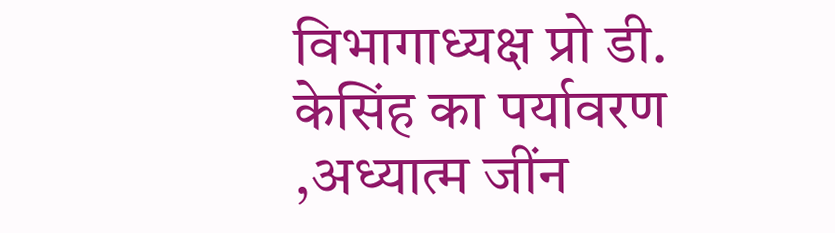विभागाध्यक्ष प्रो डी. केसिंह का पर्यावरण ,अध्यात्म जींन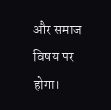और समाज विषय पर होगा।